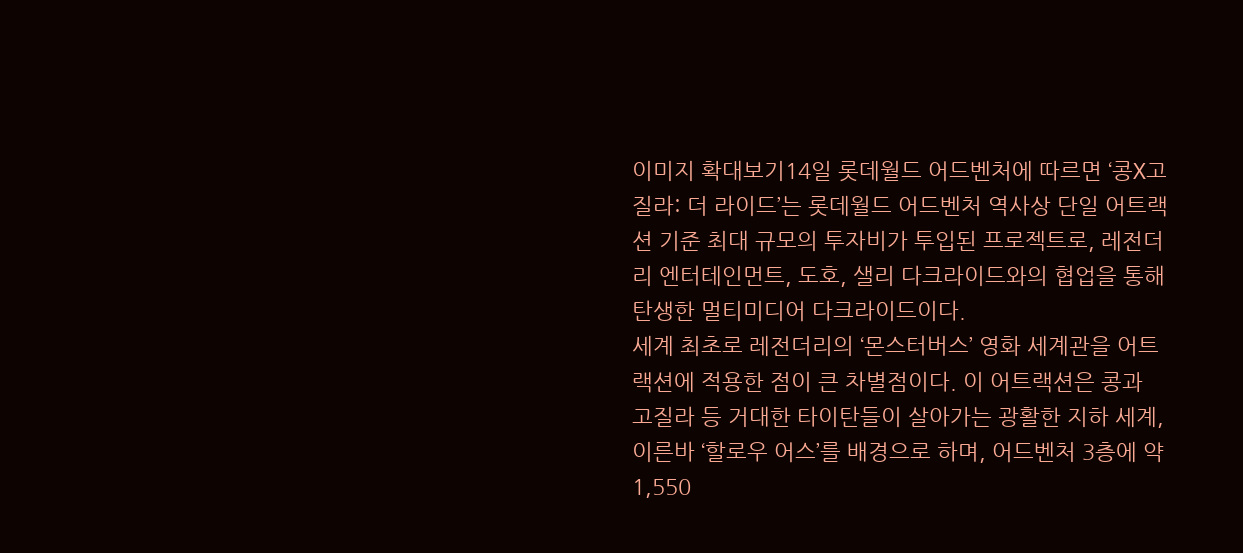이미지 확대보기14일 롯데월드 어드벤처에 따르면 ‘콩X고질라: 더 라이드’는 롯데월드 어드벤처 역사상 단일 어트랙션 기준 최대 규모의 투자비가 투입된 프로젝트로, 레전더리 엔터테인먼트, 도호, 샐리 다크라이드와의 협업을 통해 탄생한 멀티미디어 다크라이드이다.
세계 최초로 레전더리의 ‘몬스터버스’ 영화 세계관을 어트랙션에 적용한 점이 큰 차별점이다. 이 어트랙션은 콩과 고질라 등 거대한 타이탄들이 살아가는 광활한 지하 세계, 이른바 ‘할로우 어스’를 배경으로 하며, 어드벤처 3층에 약 1,550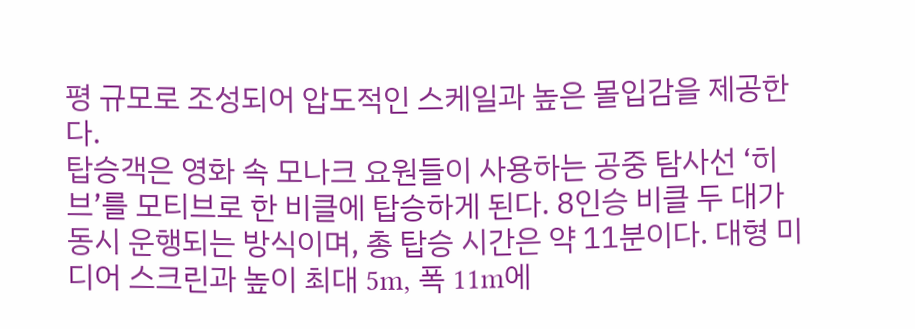평 규모로 조성되어 압도적인 스케일과 높은 몰입감을 제공한다.
탑승객은 영화 속 모나크 요원들이 사용하는 공중 탐사선 ‘히브’를 모티브로 한 비클에 탑승하게 된다. 8인승 비클 두 대가 동시 운행되는 방식이며, 총 탑승 시간은 약 11분이다. 대형 미디어 스크린과 높이 최대 5m, 폭 11m에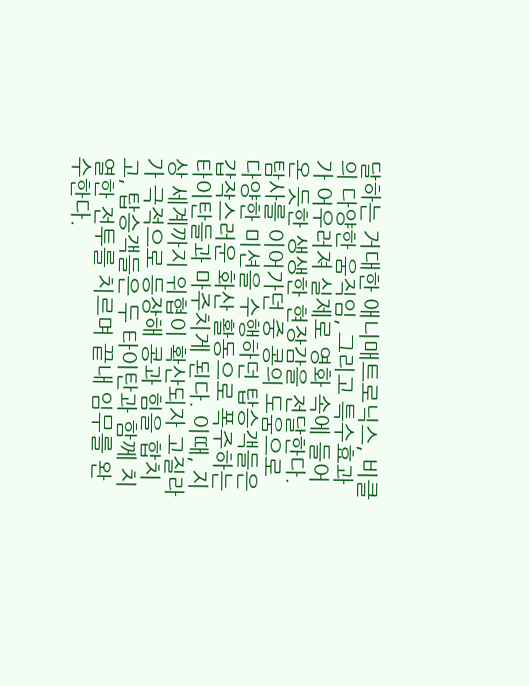달하는 거대한 애니매트로닉스, 비클의 다양한 움직임, 그리고 특수효과가 어우러져 실제로 영화 속에 들어온 듯한 생생한 현장감을 전달한다.
탐사를 이어가던 중 콩의 도움으로 다양한 미션을 수행하던 탑승객들은 갑작스러운 화산 활동으로 폭주하는 타이탄들과 마주치게 된다. 이때, 지상 세계까지 위협이 확산되자 고질라가 극적으로 등장해 콩과 힘을 합치고, 탑승객들은 두 타이탄과 함께 치열한 전투를 치르며 끝내 임무를 완수한다.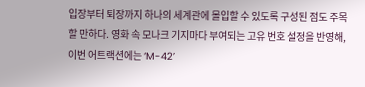입장부터 퇴장까지 하나의 세계관에 몰입할 수 있도록 구성된 점도 주목할 만하다. 영화 속 모나크 기지마다 부여되는 고유 번호 설정을 반영해, 이번 어트랙션에는 ‘M-42’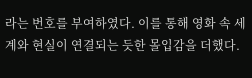라는 번호를 부여하였다. 이를 통해 영화 속 세계와 현실이 연결되는 듯한 몰입감을 더했다.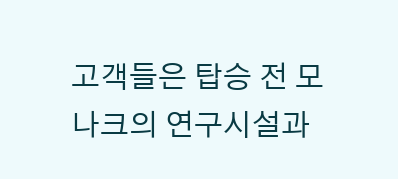고객들은 탑승 전 모나크의 연구시설과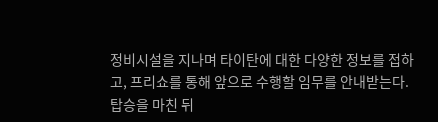정비시설을 지나며 타이탄에 대한 다양한 정보를 접하고, 프리쇼를 통해 앞으로 수행할 임무를 안내받는다. 탑승을 마친 뒤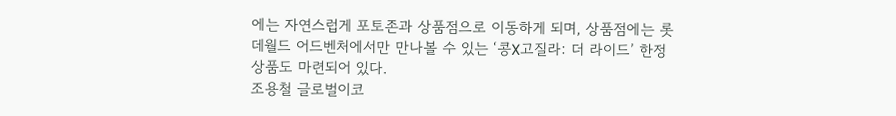에는 자연스럽게 포토존과 상품점으로 이동하게 되며, 상품점에는 롯데월드 어드벤처에서만 만나볼 수 있는 ‘콩X고질라: 더 라이드’ 한정 상품도 마련되어 있다.
조용철 글로벌이코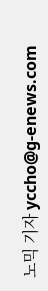노믹 기자 yccho@g-enews.com